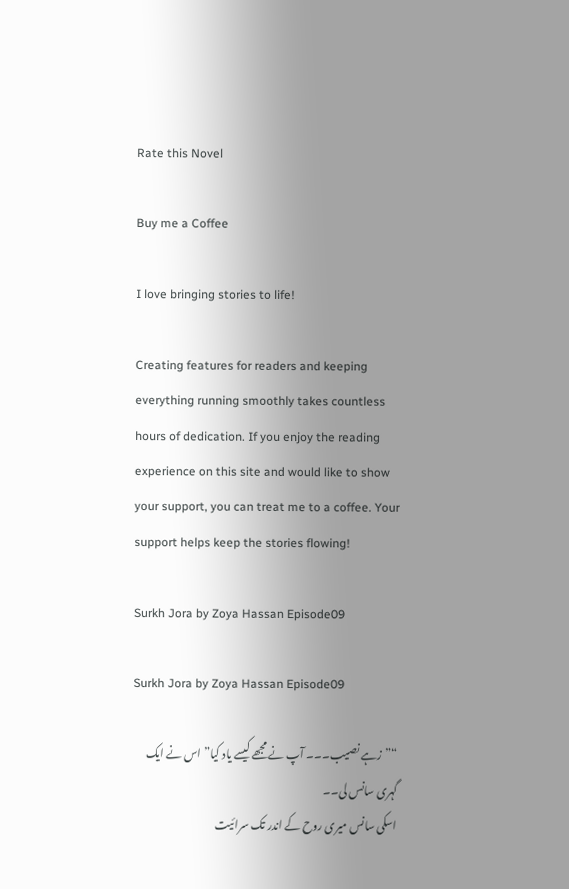Rate this Novel

Buy me a Coffee

I love bringing stories to life!

Creating features for readers and keeping everything running smoothly takes countless hours of dedication. If you enjoy the reading experience on this site and would like to show your support, you can treat me to a coffee. Your support helps keep the stories flowing!

Surkh Jora by Zoya Hassan Episode09

Surkh Jora by Zoya Hassan Episode09

“”زہے نصیب۔۔۔ آپ نے مجھے کیسے یاد کیا” اس نے ایک گہری سانس لی۔۔
اسکی سانس میری روح کے اندر تک سرائیت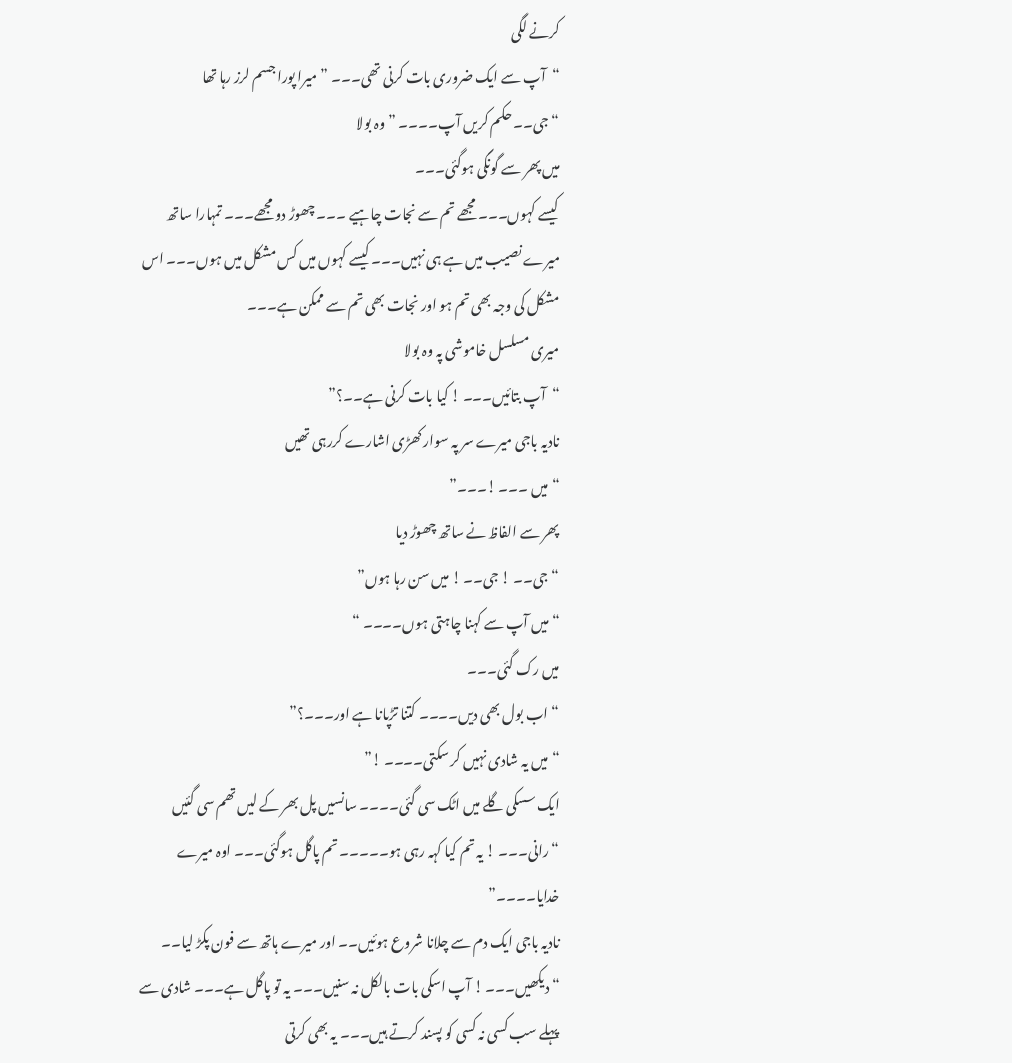کرنے لگی
“آپ سے ایک ضروری بات کرنی تھی۔۔۔ ” میرا پورا جسم لرز رہا تھا
“جی۔۔ حکم کریں آپ۔۔۔۔ ” وہ بولا
میں پھر سے گونگی ہوگئی۔۔۔
کیسے کہوں۔۔۔ مجھے تم سے نجات چاہیے ۔۔۔ چھوڑ دو مجھے۔۔۔ تمہارا ساتھ میرے نصیب میں ہے ہی نہیں۔۔۔ کیسے کہوں میں کس مشکل میں ہوں۔۔۔ اس مشکل کی وجہ بھی تم ہو اور نجات بھی تم سے ممکن ہے۔۔۔
میری مسلسل خاموشی پہ وہ بولا
“آپ بتائیں۔۔۔ ! کیا بات کرنی ہے۔۔؟”
نادیہ باجی میرے سر پہ سوار کھڑی اشارے کررہی تھیں
“میں ۔۔۔ !۔۔۔”
پھر سے الفاظ نے ساتھ چھوڑ دیا
“جی۔۔ ! جی۔۔ ! میں سن رہا ہوں”
“میں آپ سے کہنا چاہتی ہوں۔۔۔۔ “
میں رک گئی۔۔۔
“اب بول بھی دیں۔۔۔۔ کتنا تڑپانا ہے اور۔۔۔؟”
“میں یہ شادی نہیں کر سکتی۔۔۔۔ !”
ایک سسکی گلے میں اٹک سی گئی۔۔۔۔ سانسیں پل بھر کے لیں تھم سی گئیں
“رانی۔۔۔ ! یہ تم کیا کہہ رہی ہو۔۔۔۔۔ تم پاگل ہوگئی۔۔۔ اوہ میرے خدایا۔۔۔۔”
نادیہ باجی ایک دم سے چلانا شروع ہوئیں۔۔ اور میرے ہاتھ سے فون پکڑ لیا۔۔
“دیکھیں۔۔۔ ! آپ اسکی بات بالکل نہ سنیں۔۔۔ یہ تو پاگل ہے۔۔۔ شادی سے پہلے سب کسی نہ کسی کو پسند کرتے ہیں۔۔۔ یہ بھی کرتی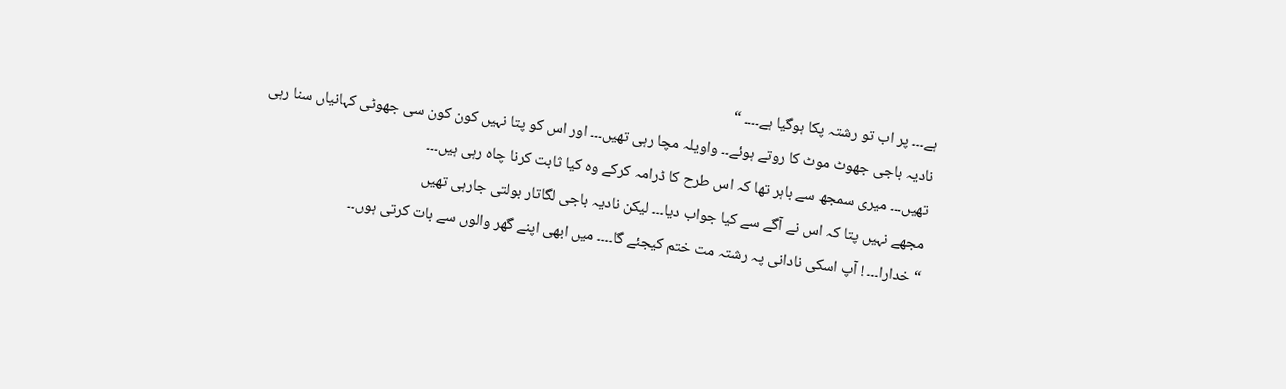ہے۔۔۔ پر اب تو رشتہ پکا ہوگیا ہے۔۔۔۔ “
نادیہ باجی جھوٹ موٹ کا روتے ہوئے۔۔ واویلہ مچا رہی تھیں۔۔۔ اور اس کو پتا نہیں کون کون سی جھوٹی کہانیاں سنا رہی تھیں۔۔۔ میری سمجھ سے باہر تھا کہ اس طرح کا ڈرامہ کرکے وہ کیا ثابت کرنا چاہ رہی ہیں۔۔۔
مجھے نہیں پتا کہ اس نے آگے سے کیا جواب دیا۔۔۔ لیکن نادیہ باجی لگاتار بولتی جارہی تھیں
“خدارا۔۔۔ ! آپ اسکی نادانی پہ رشتہ مت ختم کیجئے گا۔۔۔۔ میں ابھی اپنے گھر والوں سے بات کرتی ہوں۔۔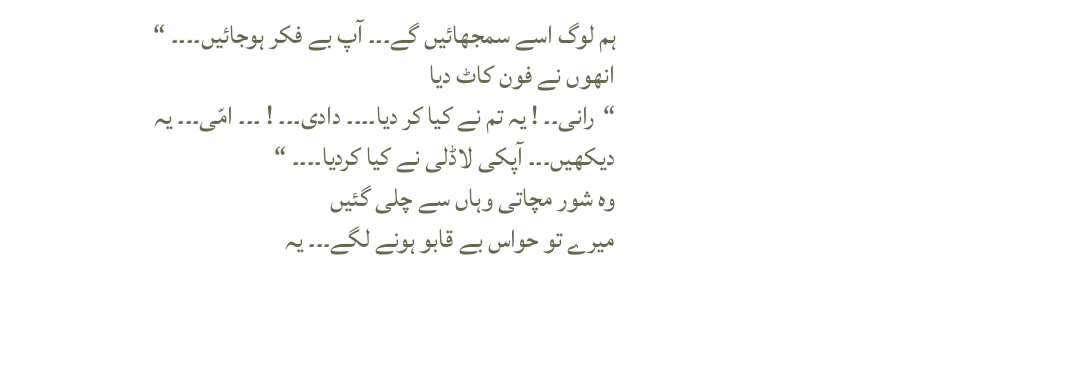ہم لوگ اسے سمجھائیں گے۔۔۔ آپ بے فکر ہوجائیں۔۔۔۔ “
انھوں نے فون کاٹ دیا
“رانی۔۔ ! یہ تم نے کیا کر دیا۔۔۔۔ دادی۔۔۔ ! ۔۔۔ امّی۔۔۔ یہ دیکھیں۔۔۔ آپکی لاڈلی نے کیا کردیا۔۔۔۔ “
وہ شور مچاتی وہاں سے چلی گئیں
میرے تو حواس بے قابو ہونے لگے۔۔۔ یہ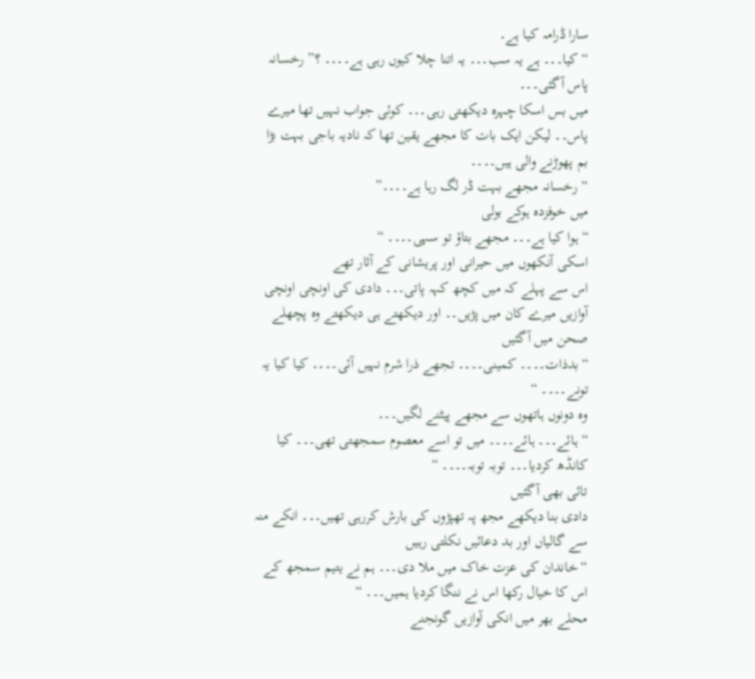سارا ڈرامہ کیا ہے۔
“کیا۔۔۔ ہے یہ سب۔۔۔ یہ اتنا چلا کیوں رہی ہے۔۔۔۔ ؟” رخسانہ پاس آگئی۔۔۔
میں بس اسکا چہرہ دیکھتی رہی۔۔۔ کوئی جواب نہیں تھا میرے پاس۔۔ لیکن ایک بات کا مجھے یقین تھا کہ نادیہ باجی بہت بڑا بم پھوڑنے والی ہیں۔۔۔۔
“رخسانہ مجھے بہت ڈر لگ رہا ہے۔۔۔۔”
میں خوفزدہ ہوکے بولی
“ہوا کیا ہے۔۔۔ مجھے بتاؤ تو سہی۔۔۔۔ “
اسکی آنکھوں میں حیرانی اور پریشانی کے آثار تھے
اس سے پہلے کہ میں کچھ کہہ پاتی۔۔۔ دادی کی اونچی اونچی آوازیں میرے کان میں پڑیں۔۔ اور دیکھتے ہی دیکھتے وہ پچھلے صحن میں آگئیں
“بدذات۔۔۔۔ کمینی۔۔۔۔ تجھے ذرا شرم نہیں آئی۔۔۔۔ کیا کیا یہ تونے۔۔۔۔ “
وہ دونوں ہاتھوں سے مجھے پیٹنے لگیں۔۔۔
“ہائے۔۔۔ ہائے۔۔۔۔ میں تو اسے معصوم سمجھتی تھی۔۔۔ کیا کانڈھ کردیا۔۔۔ توبہ توبہ۔۔۔۔ “
تائی بھی آگئیں
دادی بنا دیکھے مجھ پہ تھپڑوں کی بارش کررہی تھیں۔۔۔ انکے منہ سے گالیاں اور بد دعائیں نکلتی رہیں
“خاندان کی عزت خاک میں ملا دی۔۔۔ ہم نے یتیم سمجھ کے اس کا خیال رکھا اس نے ننگا کردیا ہمیں۔۔۔ “
محلے بھر میں انکی آوازیں گونجنے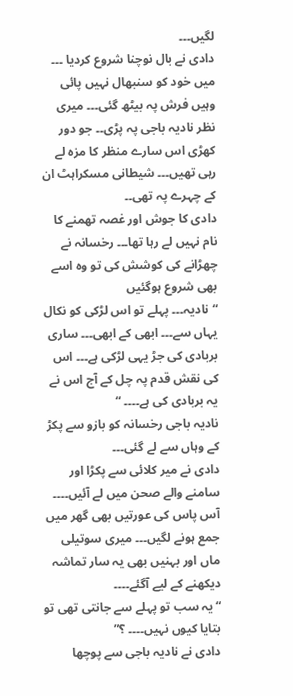لگیں۔۔۔
دادی نے بال نوچنا شروع کردیا ۔۔۔ میں خود کو سنبھال نہیں پائی وہیں فرش پہ بیٹھ گئی۔۔۔ میری نظر نادیہ باجی پہ پڑی۔۔ جو دور کھڑی اس سارے منظر کا مزہ لے رہی تھیں۔۔۔ شیطانی مسکراہٹ ان کے چہرے پہ تھی۔۔
دادی کا جوش اور غصہ تھمنے کا نام نہیں لے رہا تھا۔۔۔ رخسانہ نے چھڑانے کی کوشش کی تو وہ اسے بھی شروع ہوگئیں
“نادیہ۔۔۔ پہلے تو اس لڑکی کو نکال یہاں سے۔۔۔ ابھی کے ابھی۔۔۔ ساری بربادی کی جڑ یہی لڑکی ہے۔۔۔ اس کی نقش قدم پہ چل کے آج اس نے یہ بربادی کی ہے۔۔۔۔ “
نادیہ باجی رخسانہ کو بازو سے پکڑ کے وہاں سے لے گئی۔۔۔
دادی نے میر کلائی سے پکڑا اور سامنے والے صحن میں لے آئیں۔۔۔۔ آس پاس کی عورتیں بھی گھر میں جمع ہونے لگیں۔۔۔ میری سوتیلی ماں اور بہنیں بھی یہ سار تماشہ دیکھنے کے لیے آگئے۔۔۔۔
“یہ سب تو پہلے سے جانتی تھی تو بتایا کیوں نہیں۔۔۔۔ ؟”
دادی نے نادیہ باجی سے پوچھا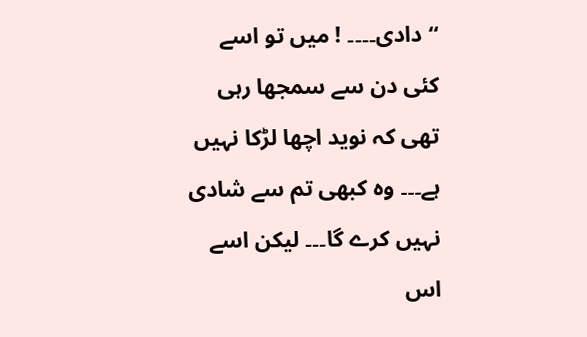“دادی۔۔۔۔ ! میں تو اسے کئی دن سے سمجھا رہی تھی کہ نوید اچھا لڑکا نہیں ہے۔۔۔ وہ کبھی تم سے شادی نہیں کرے گا۔۔۔ لیکن اسے اس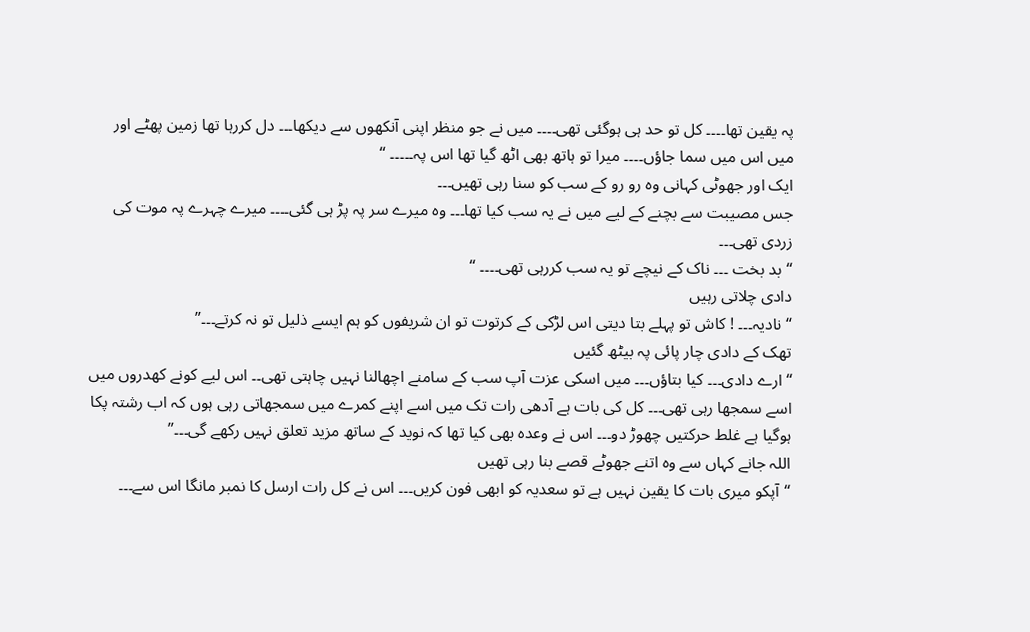پہ یقین تھا۔۔۔۔ کل تو حد ہی ہوگئی تھی۔۔۔۔ میں نے جو منظر اپنی آنکھوں سے دیکھا۔۔۔ دل کررہا تھا زمین پھٹے اور میں اس میں سما جاؤں۔۔۔۔ میرا تو ہاتھ بھی اٹھ گیا تھا اس پہ۔۔۔۔۔ “
ایک اور جھوٹی کہانی وہ رو رو کے سب کو سنا رہی تھیں۔۔۔
جس مصیبت سے بچنے کے لیے میں نے یہ سب کیا تھا۔۔۔ وہ میرے سر پہ پڑ ہی گئی۔۔۔۔ میرے چہرے پہ موت کی زردی تھی۔۔۔
“بد بخت ۔۔۔ ناک کے نیچے تو یہ سب کررہی تھی۔۔۔۔ “
دادی چلاتی رہیں
“نادیہ۔۔۔ ! کاش تو پہلے بتا دیتی اس لڑکی کے کرتوت تو ان شریفوں کو ہم ایسے ذلیل تو نہ کرتے۔۔۔”
تھک کے دادی چار پائی پہ بیٹھ گئیں
“ارے دادی۔۔۔ کیا بتاؤں۔۔۔ میں اسکی عزت آپ سب کے سامنے اچھالنا نہیں چاہتی تھی۔۔ اس لیے کونے کھدروں میں اسے سمجھا رہی تھی۔۔۔ کل کی بات ہے آدھی رات تک میں اسے اپنے کمرے میں سمجھاتی رہی ہوں کہ اب رشتہ پکا ہوگیا ہے غلط حرکتیں چھوڑ دو۔۔۔ اس نے وعدہ بھی کیا تھا کہ نوید کے ساتھ مزید تعلق نہیں رکھے گی۔۔۔”
اللہ جانے کہاں سے وہ اتنے جھوٹے قصے بنا رہی تھیں
“آپکو میری بات کا یقین نہیں ہے تو سعدیہ کو ابھی فون کریں۔۔۔ اس نے کل رات ارسل کا نمبر مانگا اس سے۔۔۔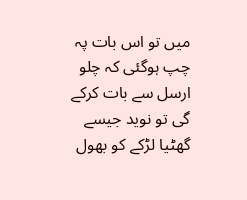میں تو اس بات پہ چپ ہوگئی کہ چلو ارسل سے بات کرکے گی تو نوید جیسے گھٹیا لڑکے کو بھول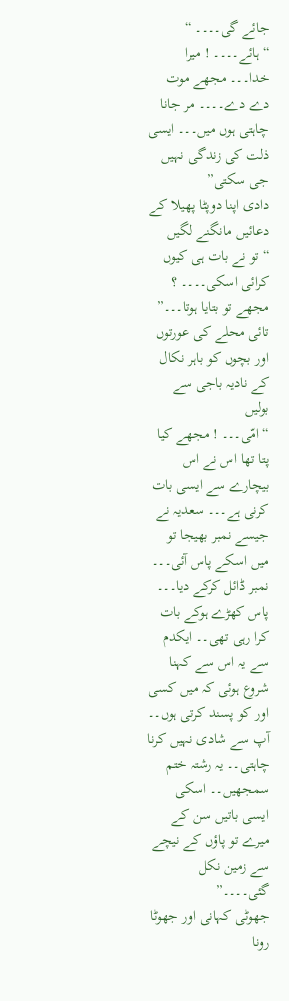جائے گی۔۔۔۔ “
“ہائے۔۔۔۔ ! میرا خدا۔۔۔ مجھے موت دے دے۔۔۔۔ مر جانا چاہتی ہوں میں۔۔۔ ایسی ذلت کی زندگی نہیں جی سکتی”
دادی اپنا دوپٹا پھیلا کے دعائیں مانگنے لگیں
“تو نے بات ہی کیوں کرائی اسکی۔۔۔۔ ؟ مجھے تو بتایا ہوتا۔۔۔”
تائی محلے کی عورتوں اور بچوں کو باہر نکال کے نادیہ باجی سے بولیں
“امّی۔۔۔ ! مجھے کیا پتا تھا اس نے اس بیچارے سے ایسی بات کرنی ہے۔۔۔ سعدیہ نے جیسے نمبر بھیجا تو میں اسکے پاس آئی۔۔۔ نمبر ڈائل کرکے دیا۔۔۔ پاس کھڑے ہوکے بات کرا رہی تھی۔۔ ایکدم سے یہ اس سے کہنا شروع ہوئی کہ میں کسی اور کو پسند کرتی ہوں۔۔ آپ سے شادی نہیں کرنا چاہتی۔۔ یہ رشتہ ختم سمجھیں۔۔ اسکی ایسی باتیں سن کے میرے تو پاؤں کے نیچے سے زمین نکل گئی۔۔۔۔”
جھوٹی کہانی اور جھوٹا رونا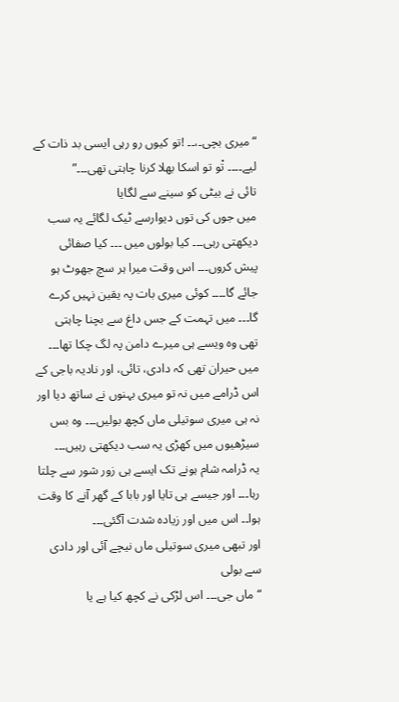“میری بچی۔،۔۔ !تو کیوں رو رہی ایسی بد ذات کے لیے۔۔۔۔ تْو تو اسکا بھلا کرنا چاہتی تھی۔۔۔”
تائی نے بیٹی کو سینے سے لگایا
میں جوں کی توں دیوارسے ٹیک لگائے یہ سب دیکھتی رہی۔۔۔ کیا بولوں میں ۔۔۔ کیا صفائی پیش کروں۔۔۔ اس وقت میرا ہر سچ جھوٹ ہو جائے گا۔۔۔۔ کوئی میری بات پہ یقین نہیں کرے گا۔۔۔ میں تہمت کے جس داغ سے بچنا چاہتی تھی وہ ویسے ہی میرے دامن پہ لگ چکا تھا۔۔۔
میں حیران تھی کہ دادی، تائی، اور نادیہ باجی کے اس ڈرامے میں نہ تو میری بہنوں نے ساتھ دیا اور نہ ہی میری سوتیلی ماں کچھ بولیں۔۔۔ وہ بس سیڑھیوں میں کھڑی یہ سب دیکھتی رہیں۔۔۔
یہ ڈرامہ شام ہونے تک ایسے ہی زور شور سے چلتا رہا۔۔۔ اور جیسے ہی تایا اور بابا کے گھر آنے کا وقت ہوا۔۔ اس میں اور زیادہ شدت آگئی۔۔۔
اور تبھی میری سوتیلی ماں نیچے آئی اور دادی سے بولی
“ماں جی۔۔۔ اس لڑکی نے کچھ کیا ہے یا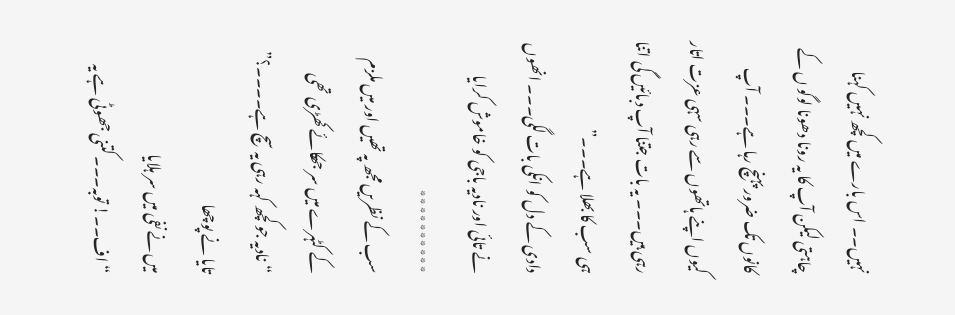نہیں۔۔ اس بارے میں کچھ نہیں کہنا چاہتی لیکن آپ کا یہ رونا دھونا لوگو ں کے کانوں تک ضرور پہنچ رہا ہے۔۔۔ آپ کیوں اپنے ہاتھوں سے رہی سہی عزت اتار رہی ہیں۔۔۔ یہ بات جتنا آپ دبائیں گی اتنا ہی سب کا بھلا ہے۔۔۔”
دادی کے دل کو انکی بات لگی۔۔۔ انھوں نے تائی اور نادیہ باجی کو خاموش کرایا
٭٭٭٭٭٭٭٭٭٭
سب کے نظریں مجھ پہ تھیں اور میں ملزم کے کٹہرے میں سر جھکائے کھڑی تھی
“نادیہ جو کچھ کہہ رہی یہ سچ ہے۔۔۔۔؟”
تایا نے پوچھا
میں نے نفی میں سر ہلایا
“اف۔۔! توبہ۔۔۔ کتنی جھوٹی ہے یہ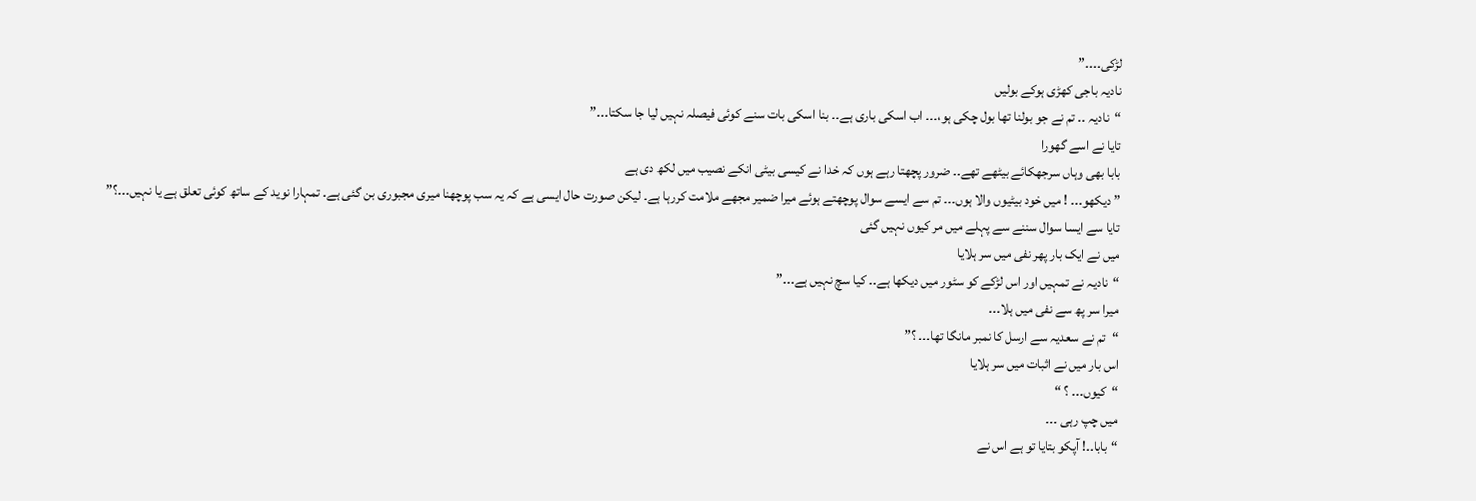لڑکی۔۔۔۔”
نادیہ باجی کھڑی ہوکے بولیں
“نادیہ ۔۔ تم نے جو بولنا تھا بول چکی ہو،۔۔۔ اب اسکی باری ہے۔۔ بنا اسکی بات سنے کوئی فیصلہ نہیں لیا جا سکتا۔۔۔”
تایا نے اسے گھورا
بابا بھی وہاں سرجھکائے بیٹھے تھے۔۔ ضرور پچھتا رہے ہوں کہ خدا نے کیسی بیٹی انکے نصیب میں لکھ دی ہے
” دیکھو۔۔۔ ! میں خود بیٹیوں والا ہوں۔۔۔ تم سے ایسے سوال پوچھتے ہوئے میرا ضمیر مجھے ملامت کررہا ہے۔ لیکن صورت حال ایسی ہے کہ یہ سب پوچھنا میری مجبوری بن گئی ہے۔ تمہارا نوید کے ساتھ کوئی تعلق ہے یا نہیں۔۔۔؟”
تایا سے ایسا سوال سننے سے پہلے میں مر کیوں نہیں گئی
میں نے ایک بار پھر نفی میں سر ہلایا
“نادیہ نے تمہیں اور اس لڑکے کو سٹور میں دیکھا ہے۔۔ کیا سچ نہیں ہے۔۔۔”
میرا سر پھ سے نفی میں ہلا۔۔۔
“تم نے سعدیہ سے ارسل کا نمبر مانگا تھا۔۔۔ ؟”
اس بار میں نے اثبات میں سر ہلایا
“کیوں۔۔۔ ؟ “
میں چپ رہی ۔۔۔
“بابا۔۔! آپکو بتایا تو ہے اس نے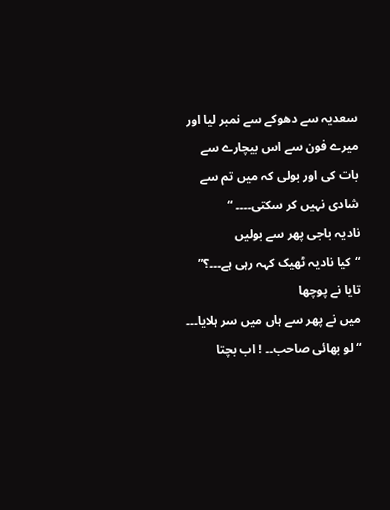سعدیہ سے دھوکے سے نمبر لیا اور میرے فون سے اس بیچارے سے بات کی اور بولی کہ میں تم سے شادی نہیں کر سکتی۔۔۔۔ “
نادیہ باجی پھر سے بولیں
“کیا نادیہ ٹھیک کہہ رہی ہے۔۔۔؟”
تایا نے پوچھا
میں نے پھر سے ہاں میں سر ہلایا۔۔۔
“لو بھائی صاحب۔۔ ! اب بچتا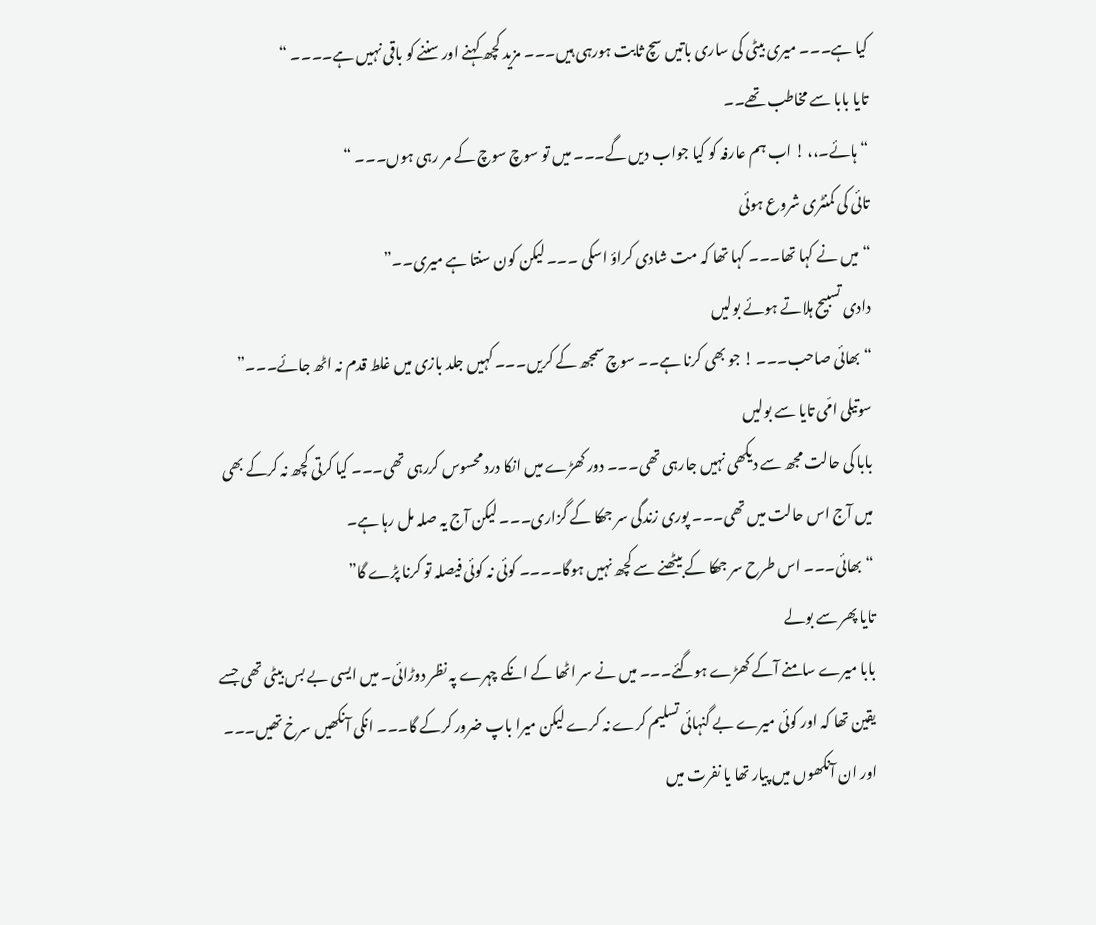کیا ہے۔۔۔ میری بیٹی کی ساری باتیں سچ ثابت ہورہی ہیں۔۔۔ مزید کچھ کہنے اور سننے کو باقی نہیں ہے۔۔۔۔ “
تایا بابا سے مخاطب تھے۔۔
“ہائے۔،، ! اب ہم عارفہ کو کیا جواب دیں گے۔۔۔ میں تو سوچ سوچ کے مر رہی ہوں۔۔۔ “
تائی کی کمنٹری شروع ہوئی
“میں نے کہا تھا۔۔۔ کہا تھا کہ مت شادی کراؤ اسکی ۔۔۔ لیکن کون سنتا ہے میری۔۔”
دادی تسبیح ہلاتے ہوئے بولیں
“بھائی صاحب۔۔۔ ! جو بھی کرنا ہے۔۔ سوچ سمجھ کے کریں۔۔۔ کہیں جلد بازی میں غلط قدم نہ اٹھ جائے۔۔۔”
سوتیلی امّی تایا سے بولیں
بابا کی حالت مجھ سے دیکھی نہیں جارہی تھی۔۔۔ دور کھڑے میں انکا درد محسوس کررہی تھی۔۔۔ کیا کرتی کچھ نہ کرکے بھی میں آج اس حالت میں تھی۔۔۔ پوری زندگی سر جھکا کے گزاری۔۔۔ لیکن آج یہ صلہ مل رہا ہے۔
“بھائی۔۔۔ اس طرح سر جھکا کے بیٹھنے سے کچھ نہیں ہوگا۔۔۔۔ کوئی نہ کوئی فیصلہ تو کرنا پڑے گا”
تایا پھر سے بولے
بابا میرے سامنے آکے کھڑے ہوگئے۔۔۔ میں نے سر اٹھا کے انکے چہرے پہ نظر دوڑائی۔ میں ایسی بے بس بیٹی تھی جسے یقین تھا کہ اور کوئی میرے بے گنہائی تسلیم کرے نہ کرے لیکن میرا باپ ضرور کرکے گا۔۔۔ انکی آنکھیں سرخ تھیں۔۔۔ اور ان آنکھوں میں پیار تھا یا نفرت میں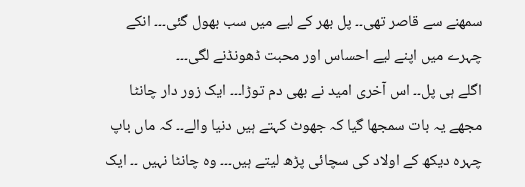سمھنے سے قاصر تھی۔۔ پل بھر کے لیے میں سب بھول گئی۔۔۔ انکے چہرے میں اپنے لیے احساس اور محبت ڈھونڈنے لگی۔۔۔
اگلے ہی پل۔۔ اس آخری امید نے بھی دم توڑا۔۔۔ ایک زور دار چانٹا مجھے یہ بات سمجھا گیا کہ جھوٹ کہتے ہیں دنیا والے۔۔ کہ ماں باپ چہرہ دیکھ کے اولاد کی سچائی پڑھ لیتے ہیں۔۔۔ وہ چانٹا نہیں ۔۔ ایک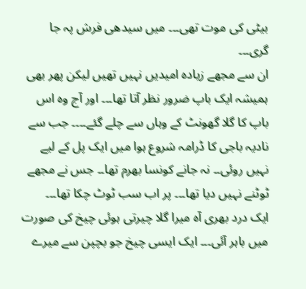بیٹی کی موت تھی۔۔۔ میں سیدھی فرش پہ جا گری۔۔۔
ان سے مجھے زیادہ امیدیں نہیں تھیں لیکن پھر بھی ہمیشہ ایک باپ ضرور نظر آتا تھا۔۔۔ اور آج وہ اس باپ کا گلا گھونٹ کے وہاں سے چلے گئے۔۔۔۔ جب سے نادیہ باجی کا ڈرامہ شروع ہوا میں ایک پل کے لیے نہیں روئی۔۔ نہ جانے کونسا بھرم تھا۔۔ جس نے مجھے ٹوٹنے نہیں دیا تھا۔۔۔ پر اب سب ٹوٹ چکا تھا۔۔۔
ایک درد بھری آہ میرا گلا چیرتی ہوئی چیخ کی صورت میں باہر آئی۔۔۔ ایک ایسی چیخ جو بچپن سے میرے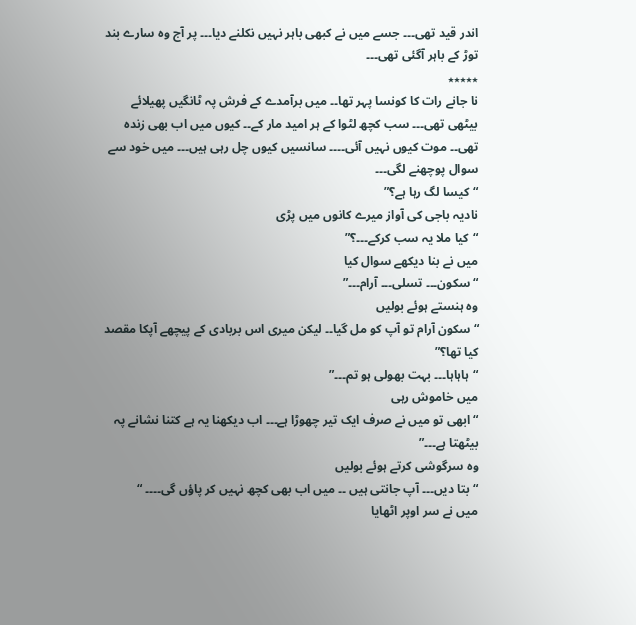اندر قید تھی۔۔۔ جسے میں نے کبھی باہر نہیں نکلنے دیا۔۔۔ پر آج وہ سارے بند توڑ کے باہر آگئی تھی۔۔۔
٭٭٭٭٭
نا جانے رات کا کونسا پہر تھا۔۔ میں برآمدے کے فرش پہ ٹانگیں پھیلائے بیٹھی تھی۔۔۔ سب کچھ لٹوا کے ہر امید مار کے۔۔ کیوں میں اب بھی زندہ تھی۔۔ موت کیوں نہیں آئی۔۔۔۔ سانسیں کیوں چل رہی ہیں۔۔۔ میں خود سے سوال پوچھنے لگی۔۔۔
“کیسا لگ رہا ہے؟”
نادیہ باجی کی آواز میرے کانوں میں پڑی
“کیا ملا یہ سب کرکے۔۔۔؟”
میں نے بنا دیکھے سوال کیا
“سکون۔۔۔ تسلی۔۔۔ آرام۔۔۔”
وہ ہنستے ہوئے بولیں
“سکون آرام تو آپ کو مل گیا۔۔ لیکن میری اس بربادی کے پیچھے آپکا مقصد کیا تھا؟”
“ہاہاہا۔۔۔ بہت بھولی ہو تم۔۔۔”
میں خاموش رہی
“ابھی تو میں نے صرف ایک تیر چھوڑا ہے۔۔۔ اب دیکھنا یہ ہے کتنا نشانے پہ بیٹھتا ہے۔۔۔”
وہ سرگوشی کرتے ہوئے بولیں
“بتا دیں۔۔۔ آپ جانتی ہیں ۔۔ میں اب بھی کچھ نہیں کر پاؤں گی۔۔۔۔ “
میں نے سر اوپر اٹھایا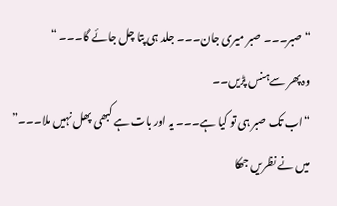“صبر۔۔۔ صبر میری جان۔۔۔ جلد ہی پتا چل جائے گا۔۔۔ “
وہ پھر سےہنس پڑیں۔۔
“اب تک صبر ہی تو کیا ہے۔۔۔ یہ اور بات ہے کبھی پھل نہیں ملا۔۔۔”
میں نے نظریں جھکا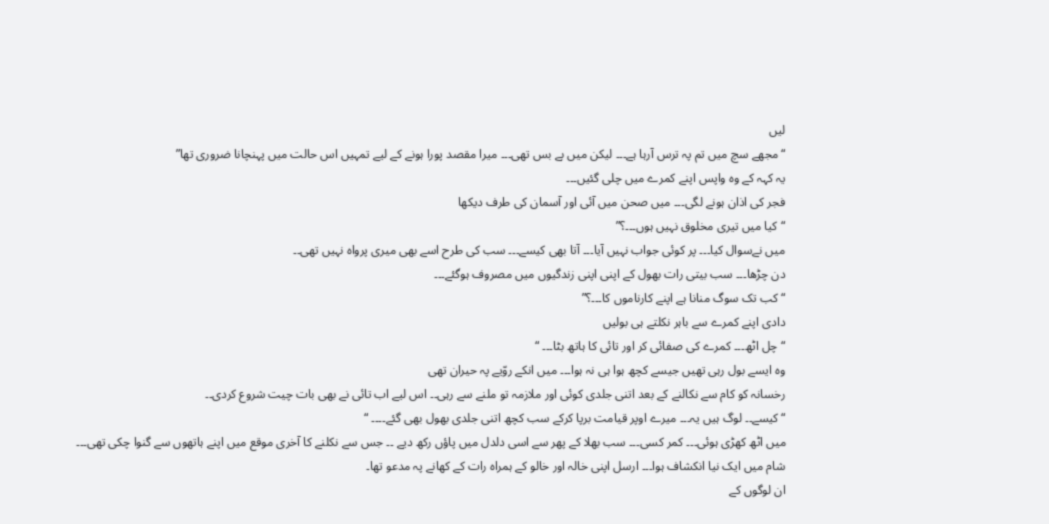لیں
“مجھے سچ میں تم پہ ترس آرہا ہے۔۔۔ لیکن میں بے بس تھی۔۔۔ میرا مقصد پورا ہونے کے لیے تمہیں اس حالت میں پہنچانا ضروری تھا”
یہ کہہ کے وہ واپس اپنے کمرے میں چلی گئیں۔۔۔
فجر کی اذان ہونے لگی۔۔۔ میں صحن میں آئی اور آسمان کی طرف دیکھا
“کیا میں تیری مخلوق نہیں ہوں۔۔۔؟”
میں نےسوال کیا۔۔۔ پر کوئی جواب نہیں آیا۔۔۔ آتا بھی کیسے۔۔۔ سب کی طرح اسے بھی میری پرواہ نہیں تھی۔۔
دن چڑھا۔۔۔ سب بیتی رات بھول کے اپنی اپنی زندگیوں میں مصروف ہوگئے۔۔۔
“کب تک سوگ منانا ہے اپنے کارناموں کا۔۔۔؟”
دادی اپنے کمرے سے باہر نکلتے ہی بولیں
“چل اٹھ۔۔۔ کمرے کی صفائی کر اور تائی کا ہاتھ بٹا۔۔۔ “
وہ ایسے بول رہی تھیں جیسے کچھ ہوا ہی نہ ہوا۔۔۔ میں انکے روّیے پہ حیران تھی
رخسانہ کو کام سے نکالنے کے بعد اتنی جلدی کوئی اور ملازمہ تو ملنے سے رہی۔۔ اس لیے اب تائی نے بھی بات چیت شروع کردی۔۔
“کیسے۔۔ لوگ ہیں یہ۔۔۔ میرے اوپر قیامت برپا کرکے سب کچھ اتنی جلدی بھول بھی گئے۔۔۔۔ “
میں اٹھ کھڑی ہوئی۔۔۔ کمر کسی۔۔۔ سب بھلا کے پھر سے اسی دلدل میں پاؤں رکھ دیے ۔۔ جس سے نکلنے کا آخری موقع میں اپنے ہاتھوں سے گنوا چکی تھی۔۔۔
شام میں ایک نیا انکشاف ہوا۔۔۔ ارسل اپنی خالہ اور خالو کے ہمراہ رات کے کھانے پہ مدعو تھا۔
ان لوگوں کے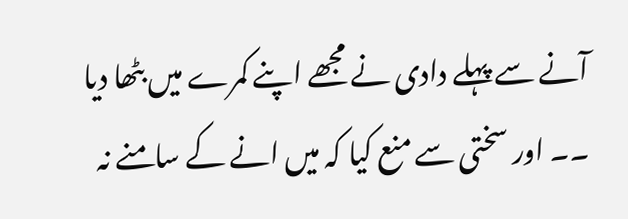آنے سے پہلے دادی نے مجھے اپنے کمرے میں بٹھا دیا ۔۔ اور سختی سے منع کیا کہ میں انے کے سامنے نہ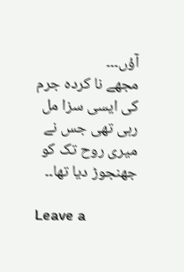آؤں۔۔۔
مجھے نا کردہ جرم کی ایسی سزا مل رہی تھی جس نے میری روح تک کو جھنجوڑ دیا تھا۔۔

Leave a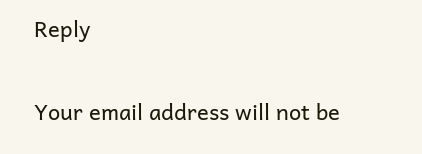Reply

Your email address will not be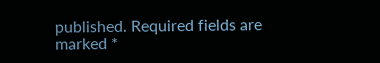published. Required fields are marked *